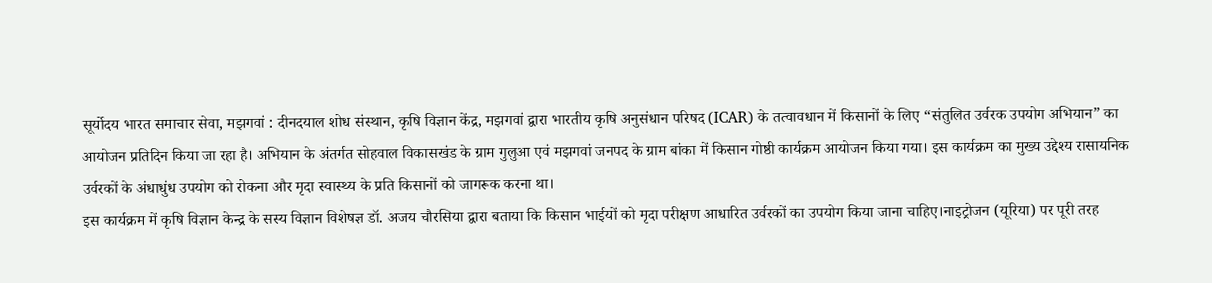सूर्योदय भारत समाचार सेवा, मझगवां : दीनदयाल शोध संस्थान, कृषि विज्ञान केंद्र, मझगवां द्वारा भारतीय कृषि अनुसंधान परिषद (ICAR) के तत्वावधान में किसानों के लिए “संतुलित उर्वरक उपयोग अभियान” का आयोजन प्रतिदिन किया जा रहा है। अभियान के अंतर्गत सोहवाल विकासखंड के ग्राम गुलुआ एवं मझगवां जनपद के ग्राम बांका में किसान गोष्ठी कार्यक्रम आयोजन किया गया। इस कार्यक्रम का मुख्य उद्देश्य रासायनिक उर्वरकों के अंधाधुंध उपयोग को रोकना और मृदा स्वास्थ्य के प्रति किसानों को जागरूक करना था।
इस कार्यक्रम में कृषि विज्ञान केन्द्र के सस्य विज्ञान विशेषज्ञ डॉ. अजय चौरसिया द्वारा बताया कि किसान भाईयों को मृदा परीक्षण आधारित उर्वरकों का उपयोग किया जाना चाहिए।नाइट्रोजन (यूरिया) पर पूरी तरह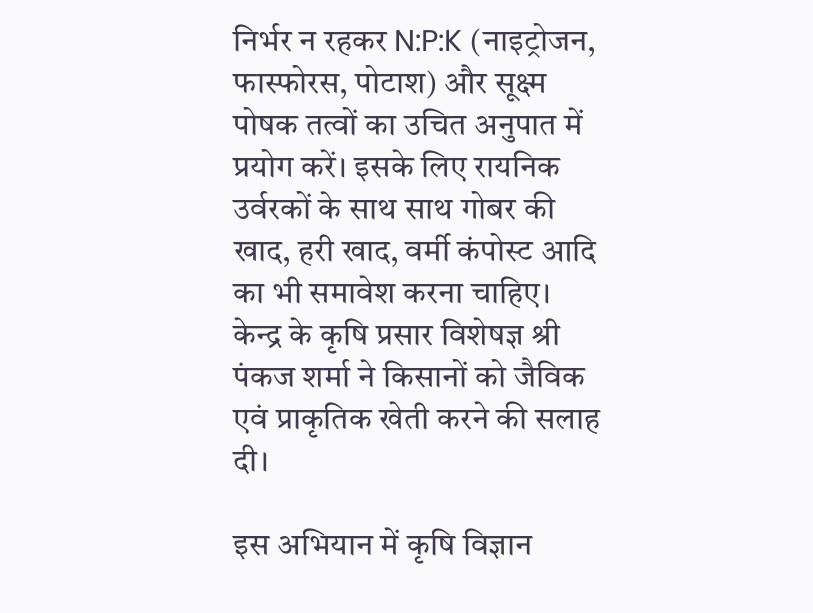निर्भर न रहकर N:P:K (नाइट्रोजन, फास्फोरस, पोटाश) और सूक्ष्म पोषक तत्वों का उचित अनुपात में प्रयोग करें। इसके लिए रायनिक उर्वरकों के साथ साथ गोबर की खाद, हरी खाद, वर्मी कंपोस्ट आदि का भी समावेश करना चाहिए। केन्द्र के कृषि प्रसार विशेषज्ञ श्री पंकज शर्मा ने किसानों को जैविक एवं प्राकृतिक खेती करने की सलाह दी।

इस अभियान में कृषि विज्ञान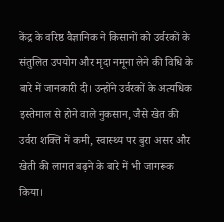केंद्र के वरिष्ठ वैज्ञानिक ने किसानों को उर्वरकों के संतुलित उपयोग और मृदा नमूना लेने की विधि के बारे में जानकारी दी। उन्होंने उर्वरकों के अत्यधिक इस्तेमाल से होने वाले नुकसान, जैसे खेत की उर्वरा शक्ति में कमी, स्वास्थ्य पर बुरा असर और खेती की लागत बढ़ने के बारे में भी जागरूक किया।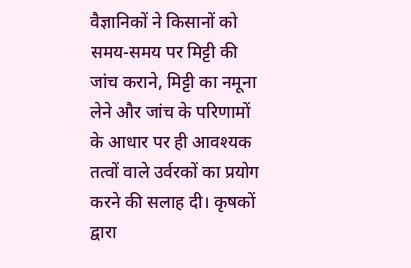वैज्ञानिकों ने किसानों को समय-समय पर मिट्टी की जांच कराने, मिट्टी का नमूना लेने और जांच के परिणामों के आधार पर ही आवश्यक तत्वों वाले उर्वरकों का प्रयोग करने की सलाह दी। कृषकों द्वारा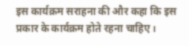इस कार्यक्रम सराहना की और कहा कि इस प्रकार के कार्यक्रम होते रहना चाहिए।